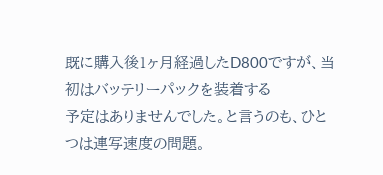既に購入後1ヶ月経過したD800ですが、当初はバッテリーパックを装着する
予定はありませんでした。と言うのも、ひとつは連写速度の問題。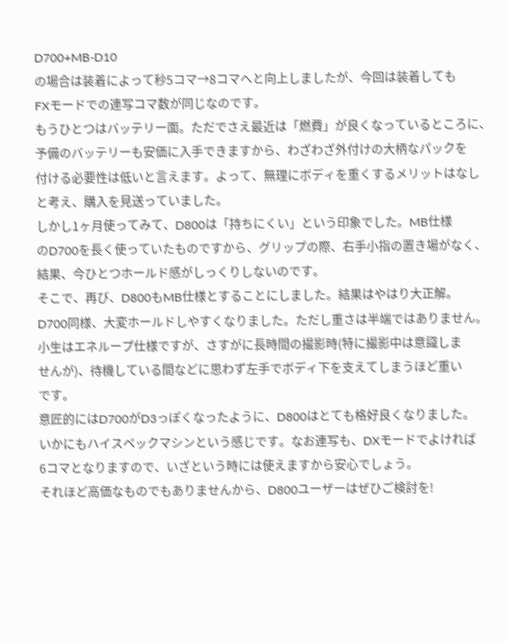D700+MB-D10
の場合は装着によって秒5コマ→8コマへと向上しましたが、今回は装着しても
FXモードでの連写コマ数が同じなのです。
もうひとつはバッテリー面。ただでさえ最近は「燃費」が良くなっているところに、
予備のバッテリーも安価に入手できますから、わざわざ外付けの大柄なパックを
付ける必要性は低いと言えます。よって、無理にボディを重くするメリットはなし
と考え、購入を見送っていました。
しかし1ヶ月使ってみて、D800は「持ちにくい」という印象でした。MB仕様
のD700を長く使っていたものですから、グリップの際、右手小指の置き場がなく、
結果、今ひとつホールド感がしっくりしないのです。
そこで、再び、D800もMB仕様とすることにしました。結果はやはり大正解。
D700同様、大変ホールドしやすくなりました。ただし重さは半端ではありません。
小生はエネループ仕様ですが、さすがに長時間の撮影時(特に撮影中は意識しま
せんが)、待機している間などに思わず左手でボディ下を支えてしまうほど重い
です。
意匠的にはD700がD3っぽくなったように、D800はとても格好良くなりました。
いかにもハイスペックマシンという感じです。なお連写も、DXモードでよければ
6コマとなりますので、いざという時には使えますから安心でしょう。
それほど高価なものでもありませんから、D800ユーザーはぜひご検討を!